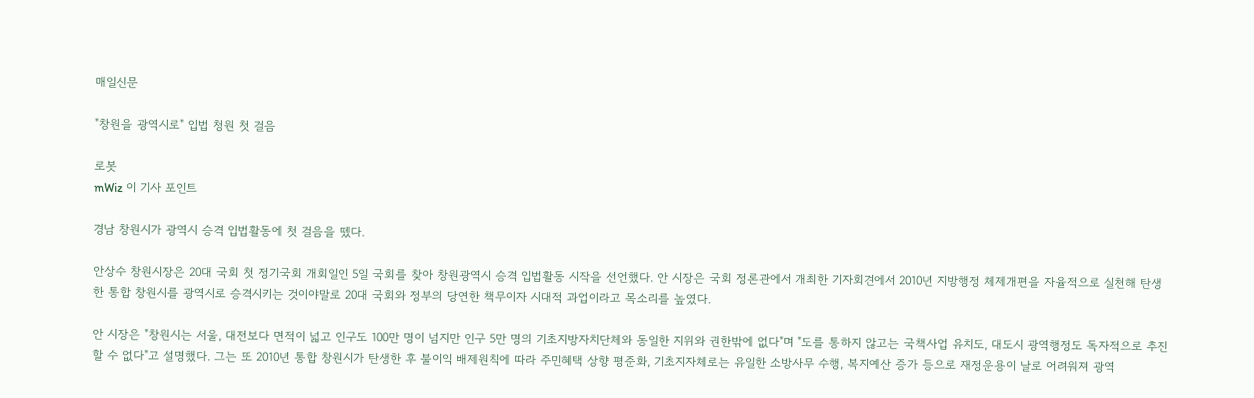매일신문

"창원을 광역시로" 입법 청원 첫 걸음

로봇
mWiz 이 기사 포인트

경남 창원시가 광역시 승격 입법활동에 첫 걸음을 뗐다.

안상수 창원시장은 20대 국회 첫 정기국회 개회일인 5일 국회를 찾아 창원광역시 승격 입법활동 시작을 선언했다. 안 시장은 국회 정론관에서 개최한 기자회견에서 2010년 지방행정 체제개편을 자율적으로 실천해 탄생한 통합 창원시를 광역시로 승격시키는 것이야말로 20대 국회와 정부의 당연한 책무이자 시대적 과업이라고 목소리를 높였다.

안 시장은 "창원시는 서울, 대전보다 면적이 넓고 인구도 100만 명이 넘지만 인구 5만 명의 기초지방자치단체와 동일한 지위와 권한밖에 없다"며 "도를 통하지 않고는 국책사업 유치도, 대도시 광역행정도 독자적으로 추진할 수 없다"고 설명했다. 그는 또 2010년 통합 창원시가 탄생한 후 불이익 배제원칙에 따라 주민혜택 상향 평준화, 기초지자체로는 유일한 소방사무 수행, 복지예산 증가 등으로 재정운용이 날로 어려워져 광역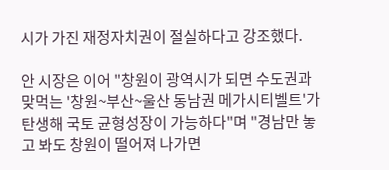시가 가진 재정자치권이 절실하다고 강조했다.

안 시장은 이어 "창원이 광역시가 되면 수도권과 맞먹는 '창원~부산~울산 동남권 메가시티벨트'가 탄생해 국토 균형성장이 가능하다"며 "경남만 놓고 봐도 창원이 떨어져 나가면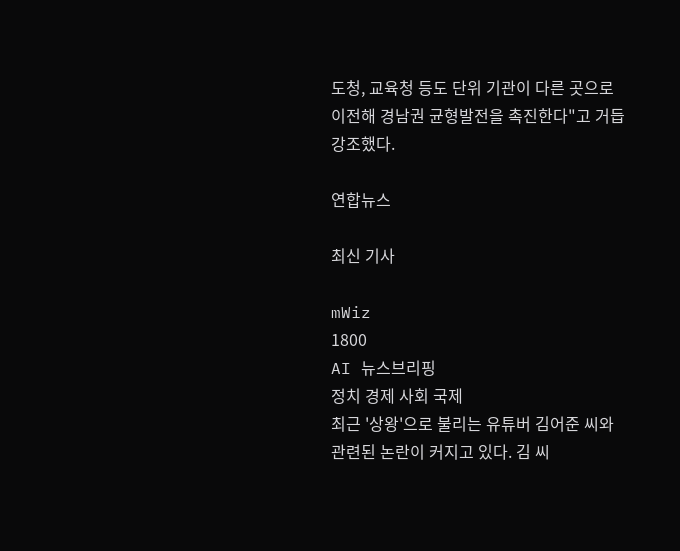도청, 교육청 등도 단위 기관이 다른 곳으로 이전해 경남권 균형발전을 촉진한다"고 거듭 강조했다.

연합뉴스

최신 기사

mWiz
1800
AI 뉴스브리핑
정치 경제 사회 국제
최근 '상왕'으로 불리는 유튜버 김어준 씨와 관련된 논란이 커지고 있다. 김 씨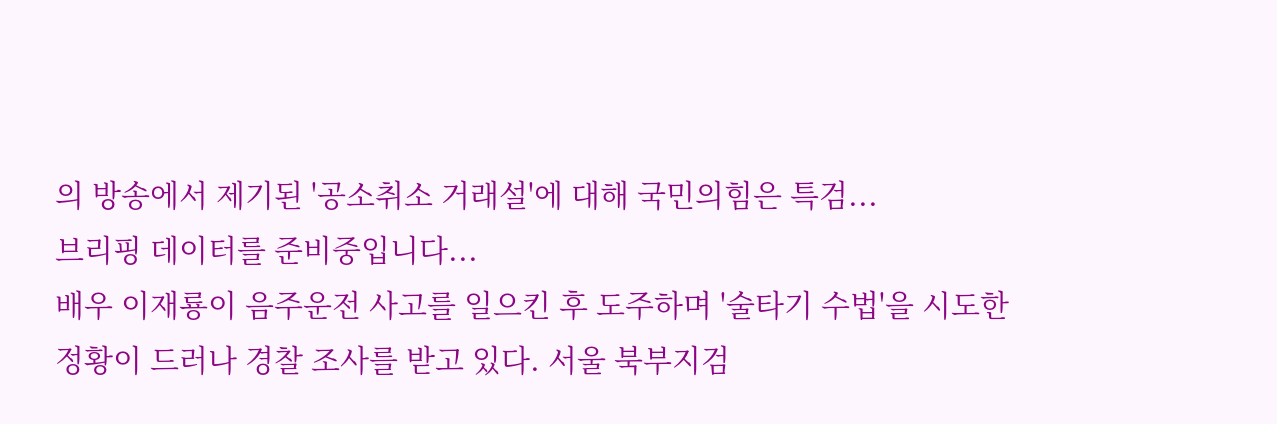의 방송에서 제기된 '공소취소 거래설'에 대해 국민의힘은 특검...
브리핑 데이터를 준비중입니다...
배우 이재룡이 음주운전 사고를 일으킨 후 도주하며 '술타기 수법'을 시도한 정황이 드러나 경찰 조사를 받고 있다. 서울 북부지검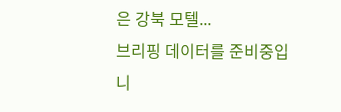은 강북 모텔...
브리핑 데이터를 준비중입니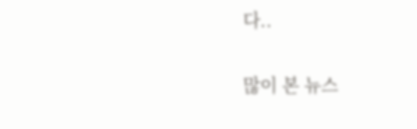다..

많이 본 뉴스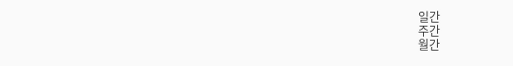일간
주간
월간